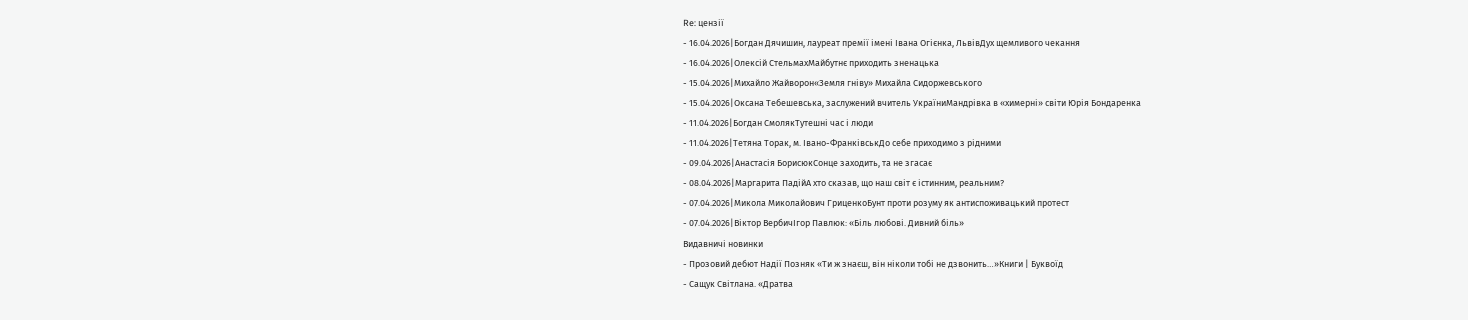Re: цензії
- 16.04.2026|Богдан Дячишин, лауреат премії імені Івана Огієнка, ЛьвівДух щемливого чекання
- 16.04.2026|Олексій СтельмахМайбутнє приходить зненацька
- 15.04.2026|Михайло Жайворон«Земля гніву» Михайла Сидоржевського
- 15.04.2026|Оксана Тебешевська, заслужений вчитель УкраїниМандрівка в «химерні» світи Юрія Бондаренка
- 11.04.2026|Богдан СмолякТутешні час і люди
- 11.04.2026|Тетяна Торак, м. Івано-ФранківськДо себе приходимо з рідними
- 09.04.2026|Анастасія БорисюкСонце заходить, та не згасає
- 08.04.2026|Маргарита ПадійА хто сказав, що наш світ є істинним, реальним?
- 07.04.2026|Микола Миколайович ГриценкоБунт проти розуму як антиспоживацький протест
- 07.04.2026|Віктор ВербичІгор Павлюк: «Біль любові. Дивний біль»
Видавничі новинки
- Прозовий дебют Надії Позняк «Ти ж знаєш, він ніколи тобі не дзвонить…»Книги | Буквоїд
- Сащук Світлана. «Дратва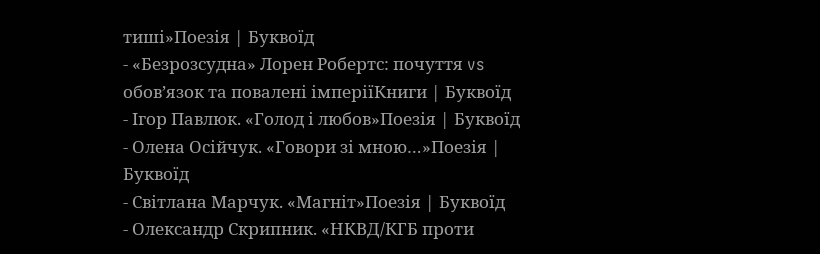тиші»Поезія | Буквоїд
- «Безрозсудна» Лорен Робертс: почуття vs обов’язок та повалені імперіїКниги | Буквоїд
- Ігор Павлюк. «Голод і любов»Поезія | Буквоїд
- Олена Осійчук. «Говори зі мною…»Поезія | Буквоїд
- Світлана Марчук. «Магніт»Поезія | Буквоїд
- Олександр Скрипник. «НКВД/КГБ проти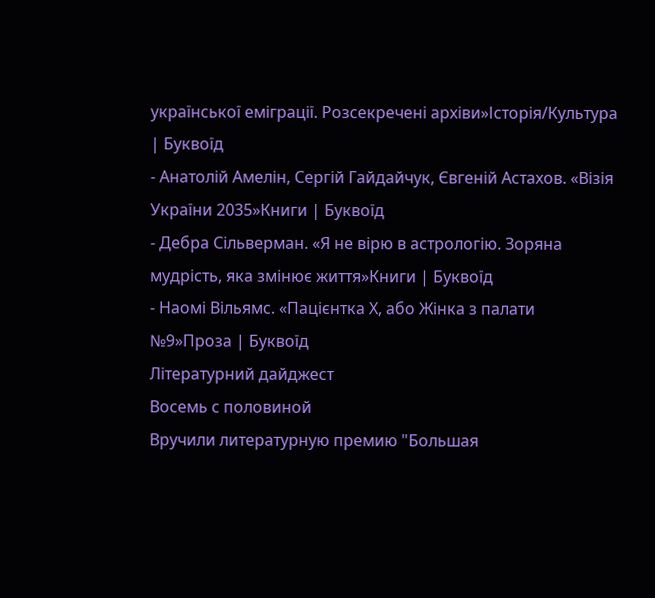української еміграції. Розсекречені архіви»Історія/Культура | Буквоїд
- Анатолій Амелін, Сергій Гайдайчук, Євгеній Астахов. «Візія України 2035»Книги | Буквоїд
- Дебра Сільверман. «Я не вірю в астрологію. Зоряна мудрість, яка змінює життя»Книги | Буквоїд
- Наомі Вільямс. «Пацієнтка Х, або Жінка з палати №9»Проза | Буквоїд
Літературний дайджест
Восемь с половиной
Вручили литературную премию "Большая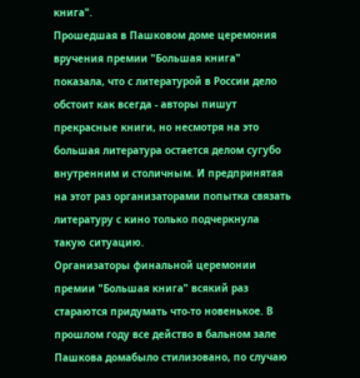книга".
Прошедшая в Пашковом доме церемония вручения премии "Большая книга" показала, что с литературой в России дело обстоит как всегда - авторы пишут прекрасные книги, но несмотря на это большая литература остается делом сугубо внутренним и столичным. И предпринятая на этот раз организаторами попытка связать литературу с кино только подчеркнула такую ситуацию.
Организаторы финальной церемонии премии "Большая книга" всякий раз стараются придумать что-то новенькое. В прошлом году все действо в бальном зале Пашкова домабыло стилизовано, по случаю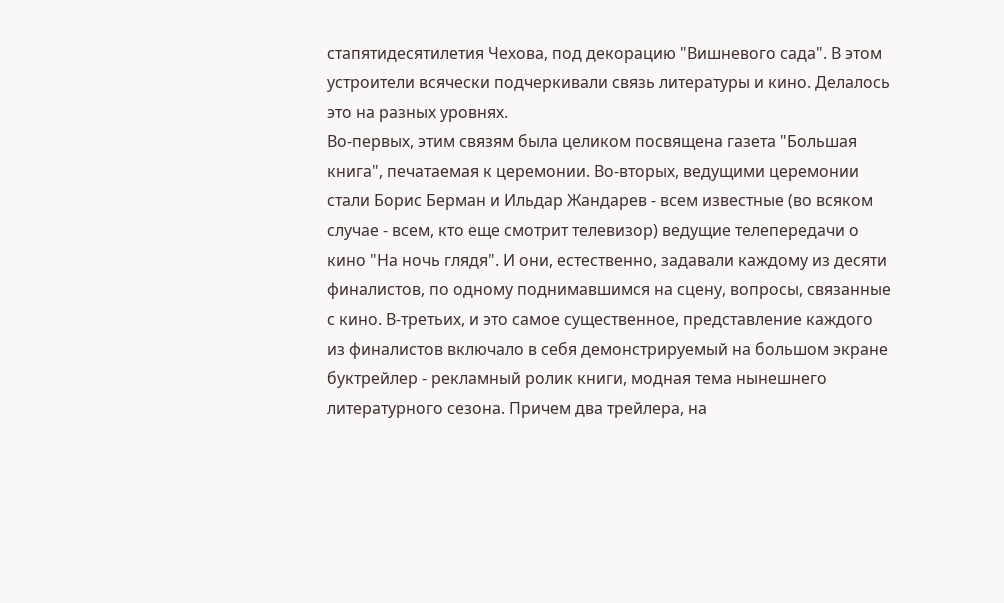стапятидесятилетия Чехова, под декорацию "Вишневого сада". В этом устроители всячески подчеркивали связь литературы и кино. Делалось это на разных уровнях.
Во-первых, этим связям была целиком посвящена газета "Большая книга", печатаемая к церемонии. Во-вторых, ведущими церемонии стали Борис Берман и Ильдар Жандарев - всем известные (во всяком случае - всем, кто еще смотрит телевизор) ведущие телепередачи о кино "На ночь глядя". И они, естественно, задавали каждому из десяти финалистов, по одному поднимавшимся на сцену, вопросы, связанные с кино. В-третьих, и это самое существенное, представление каждого из финалистов включало в себя демонстрируемый на большом экране буктрейлер - рекламный ролик книги, модная тема нынешнего литературного сезона. Причем два трейлера, на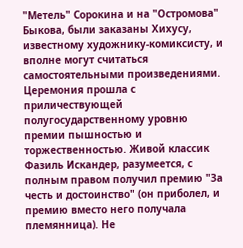"Метель" Сорокина и на "Остромова" Быкова, были заказаны Хихусу, известному художнику-комиксисту, и вполне могут считаться самостоятельными произведениями.
Церемония прошла с приличествующей полугосударственному уровню премии пышностью и торжественностью. Живой классик Фазиль Искандер, разумеется, с полным правом получил премию "За честь и достоинство" (он приболел, и премию вместо него получала племянница). Не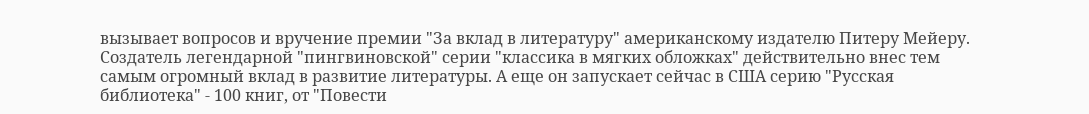вызывает вопросов и вручение премии "За вклад в литературу" американскому издателю Питеру Мейеру. Создатель легендарной "пингвиновской" серии "классика в мягких обложках" действительно внес тем самым огромный вклад в развитие литературы. А еще он запускает сейчас в США серию "Русская библиотека" - 100 книг, от "Повести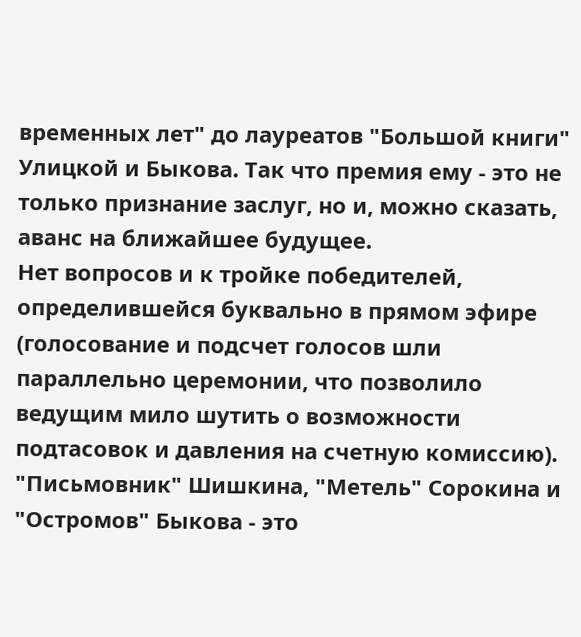временных лет" до лауреатов "Большой книги" Улицкой и Быкова. Так что премия ему - это не только признание заслуг, но и, можно сказать, аванс на ближайшее будущее.
Нет вопросов и к тройке победителей, определившейся буквально в прямом эфире (голосование и подсчет голосов шли параллельно церемонии, что позволило ведущим мило шутить о возможности подтасовок и давления на счетную комиссию). "Письмовник" Шишкина, "Метель" Сорокина и "Остромов" Быкова - это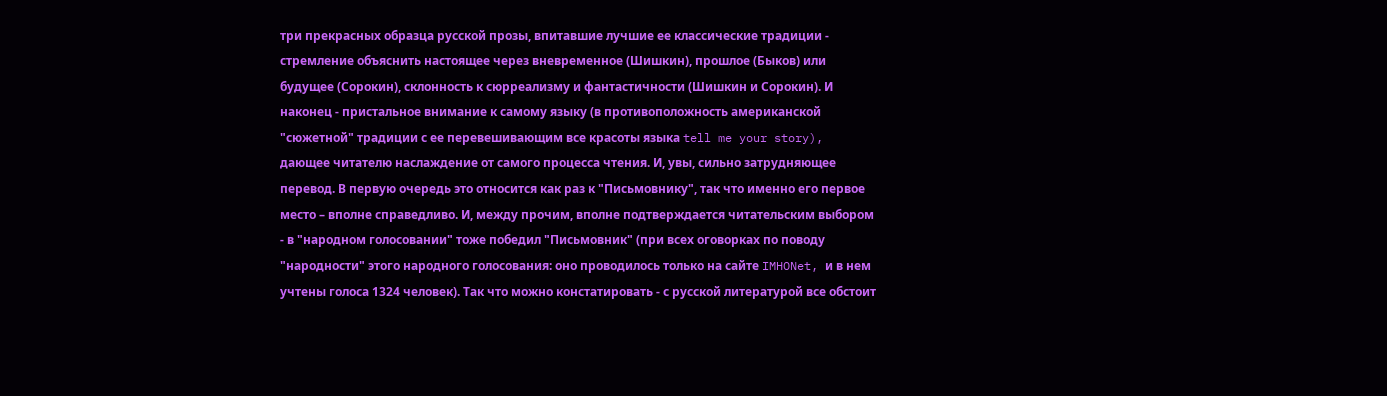три прекрасных образца русской прозы, впитавшие лучшие ее классические традиции - стремление объяснить настоящее через вневременное (Шишкин), прошлое (Быков) или будущее (Сорокин), склонность к сюрреализму и фантастичности (Шишкин и Сорокин). И наконец - пристальное внимание к самому языку (в противоположность американской "сюжетной" традиции с ее перевешивающим все красоты языка tell me your story), дающее читателю наслаждение от самого процесса чтения. И, увы, сильно затрудняющее перевод. В первую очередь это относится как раз к "Письмовнику", так что именно его первое место – вполне справедливо. И, между прочим, вполне подтверждается читательским выбором - в "народном голосовании" тоже победил "Письмовник" (при всех оговорках по поводу "народности" этого народного голосования: оно проводилось только на сайте IMHONet, и в нем учтены голоса 1324 человек). Так что можно констатировать - с русской литературой все обстоит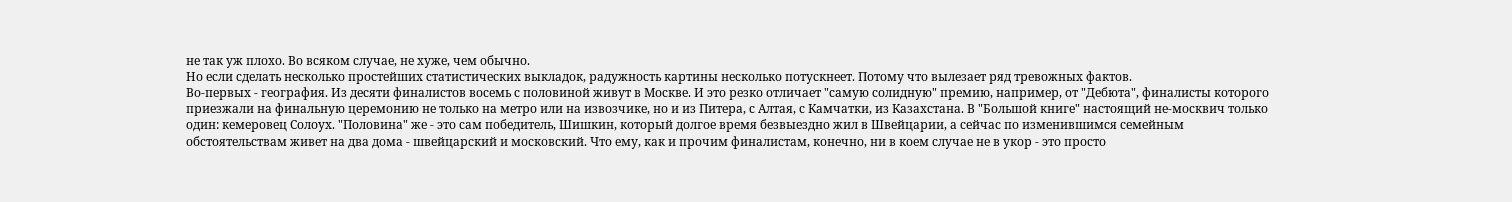не так уж плохо. Во всяком случае, не хуже, чем обычно.
Но если сделать несколько простейших статистических выкладок, радужность картины несколько потускнеет. Потому что вылезает ряд тревожных фактов.
Во-первых - география. Из десяти финалистов восемь с половиной живут в Москве. И это резко отличает "самую солидную" премию, например, от "Дебюта", финалисты которого приезжали на финальную церемонию не только на метро или на извозчике, но и из Питера, с Алтая, с Камчатки, из Казахстана. В "Большой книге" настоящий не-москвич только один: кемеровец Солоух. "Половина" же - это сам победитель, Шишкин, который долгое время безвыездно жил в Швейцарии, а сейчас по изменившимся семейным обстоятельствам живет на два дома - швейцарский и московский. Что ему, как и прочим финалистам, конечно, ни в коем случае не в укор - это просто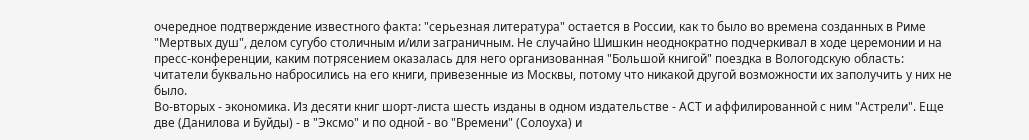очередное подтверждение известного факта: "серьезная литература" остается в России, как то было во времена созданных в Риме "Мертвых душ", делом сугубо столичным и/или заграничным. Не случайно Шишкин неоднократно подчеркивал в ходе церемонии и на пресс-конференции, каким потрясением оказалась для него организованная "Большой книгой" поездка в Вологодскую область: читатели буквально набросились на его книги, привезенные из Москвы, потому что никакой другой возможности их заполучить у них не было.
Во-вторых - экономика. Из десяти книг шорт-листа шесть изданы в одном издательстве - АСТ и аффилированной с ним "Астрели". Еще две (Данилова и Буйды) - в "Эксмо" и по одной - во "Времени" (Солоуха) и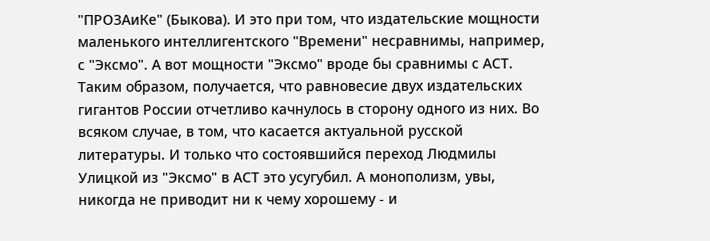"ПРОЗАиКе" (Быкова). И это при том, что издательские мощности маленького интеллигентского "Времени" несравнимы, например, с "Эксмо". А вот мощности "Эксмо" вроде бы сравнимы с АСТ. Таким образом, получается, что равновесие двух издательских гигантов России отчетливо качнулось в сторону одного из них. Во всяком случае, в том, что касается актуальной русской литературы. И только что состоявшийся переход Людмилы Улицкой из "Эксмо" в АСТ это усугубил. А монополизм, увы, никогда не приводит ни к чему хорошему - и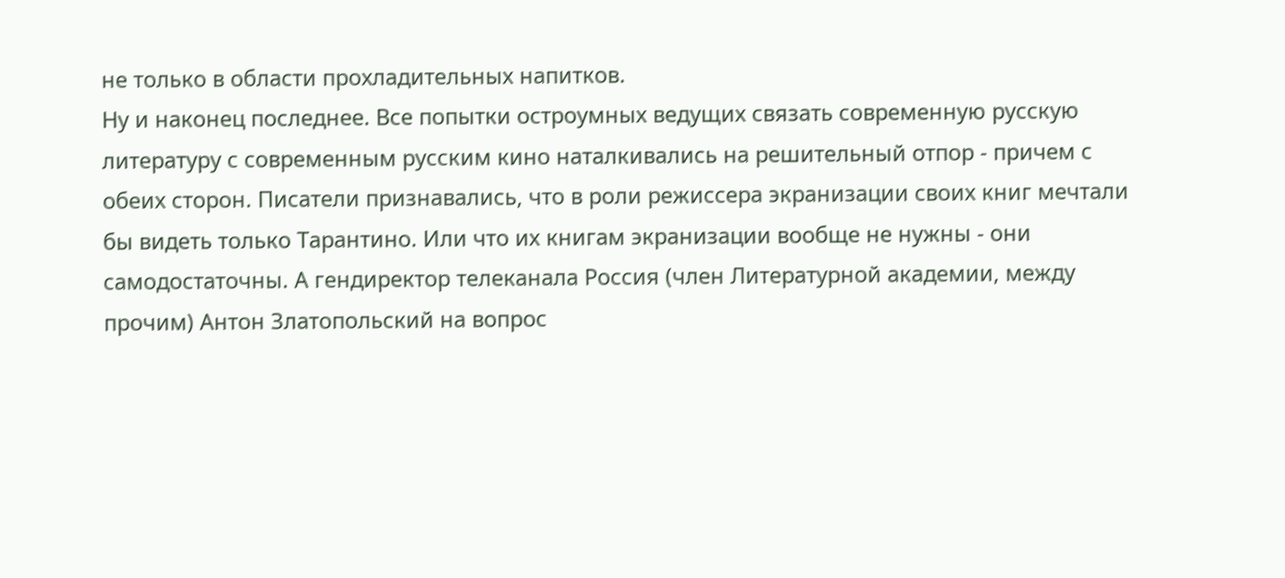не только в области прохладительных напитков.
Ну и наконец последнее. Все попытки остроумных ведущих связать современную русскую литературу с современным русским кино наталкивались на решительный отпор - причем с обеих сторон. Писатели признавались, что в роли режиссера экранизации своих книг мечтали бы видеть только Тарантино. Или что их книгам экранизации вообще не нужны - они самодостаточны. А гендиректор телеканала Россия (член Литературной академии, между прочим) Антон Златопольский на вопрос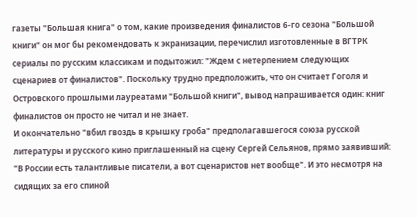газеты "Большая книга" о том, какие произведения финалистов 6-го сезона "Большой книги" он мог бы рекомендовать к экранизации, перечислил изготовленные в ВГТРК сериалы по русским классикам и подытожил: "Ждем с нетерпением следующих сценариев от финалистов". Поскольку трудно предположить, что он считает Гоголя и Островского прошлыми лауреатами "Большой книги", вывод напрашивается один: книг финалистов он просто не читал и не знает.
И окончательно "вбил гвоздь в крышку гроба" предполагавшегося союза русской литературы и русского кино приглашенный на сцену Сергей Сельянов, прямо заявивший: "В России есть талантливые писатели, а вот сценаристов нет вообще". И это несмотря на сидящих за его спиной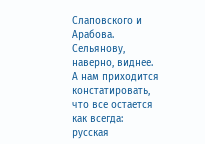Слаповского и Арабова. Сельянову, наверно, виднее. А нам приходится констатировать, что все остается как всегда: русская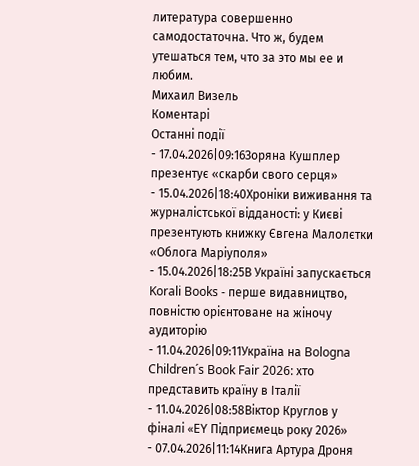литература совершенно самодостаточна. Что ж, будем утешаться тем, что за это мы ее и любим.
Михаил Визель
Коментарі
Останні події
- 17.04.2026|09:16Зоряна Кушплер презентує «скарби свого серця»
- 15.04.2026|18:40Хроніки виживання та журналістської відданості: у Києві презентують книжку Євгена Малолєтки «Облога Маріуполя»
- 15.04.2026|18:25В Україні запускається Korali Books - перше видавництво, повністю орієнтоване на жіночу аудиторію
- 11.04.2026|09:11Україна на Bologna Children´s Book Fair 2026: хто представить країну в Італії
- 11.04.2026|08:58Віктор Круглов у фіналі «EY Підприємець року 2026»
- 07.04.2026|11:14Книга Артура Дроня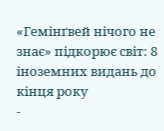«Гемінґвей нічого не знає» підкорює світ: 8 іноземних видань до кінця року
-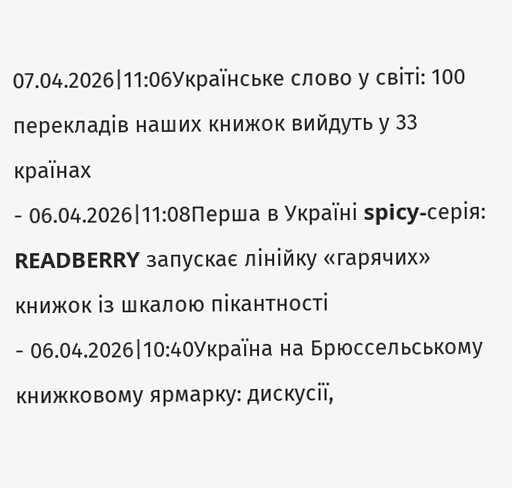07.04.2026|11:06Українське слово у світі: 100 перекладів наших книжок вийдуть у 33 країнах
- 06.04.2026|11:08Перша в Україні spicy-серія: READBERRY запускає лінійку «гарячих» книжок із шкалою пікантності
- 06.04.2026|10:40Україна на Брюссельському книжковому ярмарку: дискусії,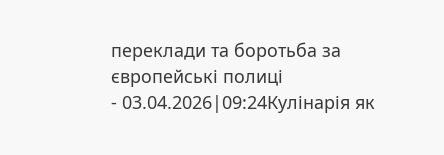переклади та боротьба за європейські полиці
- 03.04.2026|09:24Кулінарія як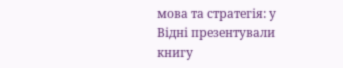мова та стратегія: у Відні презентували книгу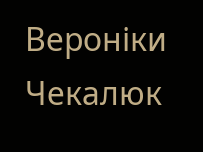Вероніки Чекалюк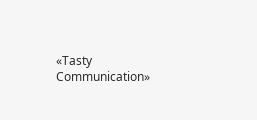«Tasty Communication»